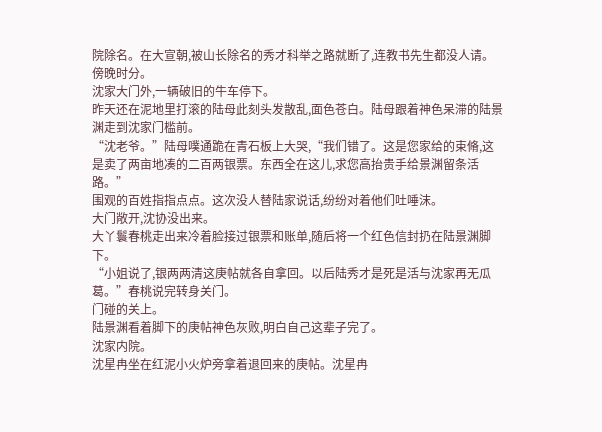院除名。在大宣朝,被山长除名的秀才科举之路就断了,连教书先生都没人请。
傍晚时分。
沈家大门外,一辆破旧的牛车停下。
昨天还在泥地里打滚的陆母此刻头发散乱,面色苍白。陆母跟着神色呆滞的陆景渊走到沈家门槛前。
“沈老爷。”陆母噗通跪在青石板上大哭,“我们错了。这是您家给的束脩,这是卖了两亩地凑的二百两银票。东西全在这儿,求您高抬贵手给景渊留条活路。”
围观的百姓指指点点。这次没人替陆家说话,纷纷对着他们吐唾沫。
大门敞开,沈协没出来。
大丫鬟春桃走出来冷着脸接过银票和账单,随后将一个红色信封扔在陆景渊脚下。
“小姐说了,银两两清这庚帖就各自拿回。以后陆秀才是死是活与沈家再无瓜葛。”春桃说完转身关门。
门碰的关上。
陆景渊看着脚下的庚帖神色灰败,明白自己这辈子完了。
沈家内院。
沈星冉坐在红泥小火炉旁拿着退回来的庚帖。沈星冉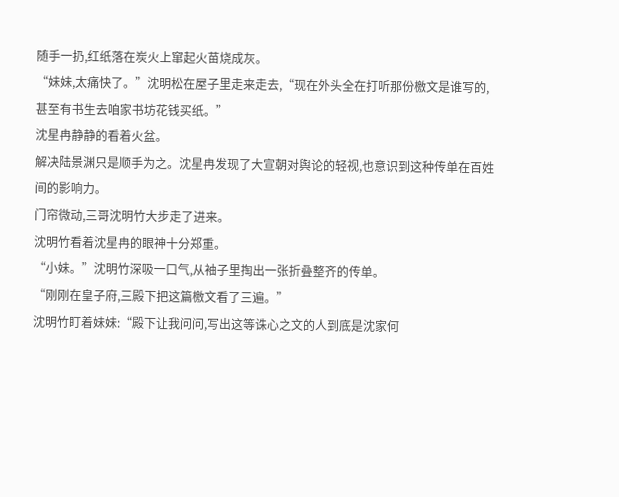随手一扔,红纸落在炭火上窜起火苗烧成灰。
“妹妹,太痛快了。”沈明松在屋子里走来走去,“现在外头全在打听那份檄文是谁写的,甚至有书生去咱家书坊花钱买纸。”
沈星冉静静的看着火盆。
解决陆景渊只是顺手为之。沈星冉发现了大宣朝对舆论的轻视,也意识到这种传单在百姓间的影响力。
门帘微动,三哥沈明竹大步走了进来。
沈明竹看着沈星冉的眼神十分郑重。
“小妹。”沈明竹深吸一口气,从袖子里掏出一张折叠整齐的传单。
“刚刚在皇子府,三殿下把这篇檄文看了三遍。”
沈明竹盯着妹妹:“殿下让我问问,写出这等诛心之文的人到底是沈家何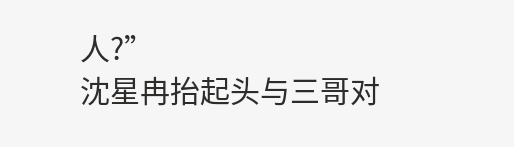人?”
沈星冉抬起头与三哥对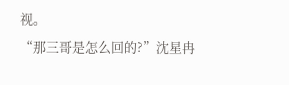视。
“那三哥是怎么回的?”沈星冉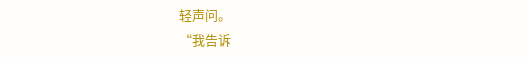轻声问。
“我告诉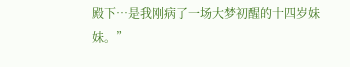殿下…是我刚病了一场大梦初醒的十四岁妹妹。”